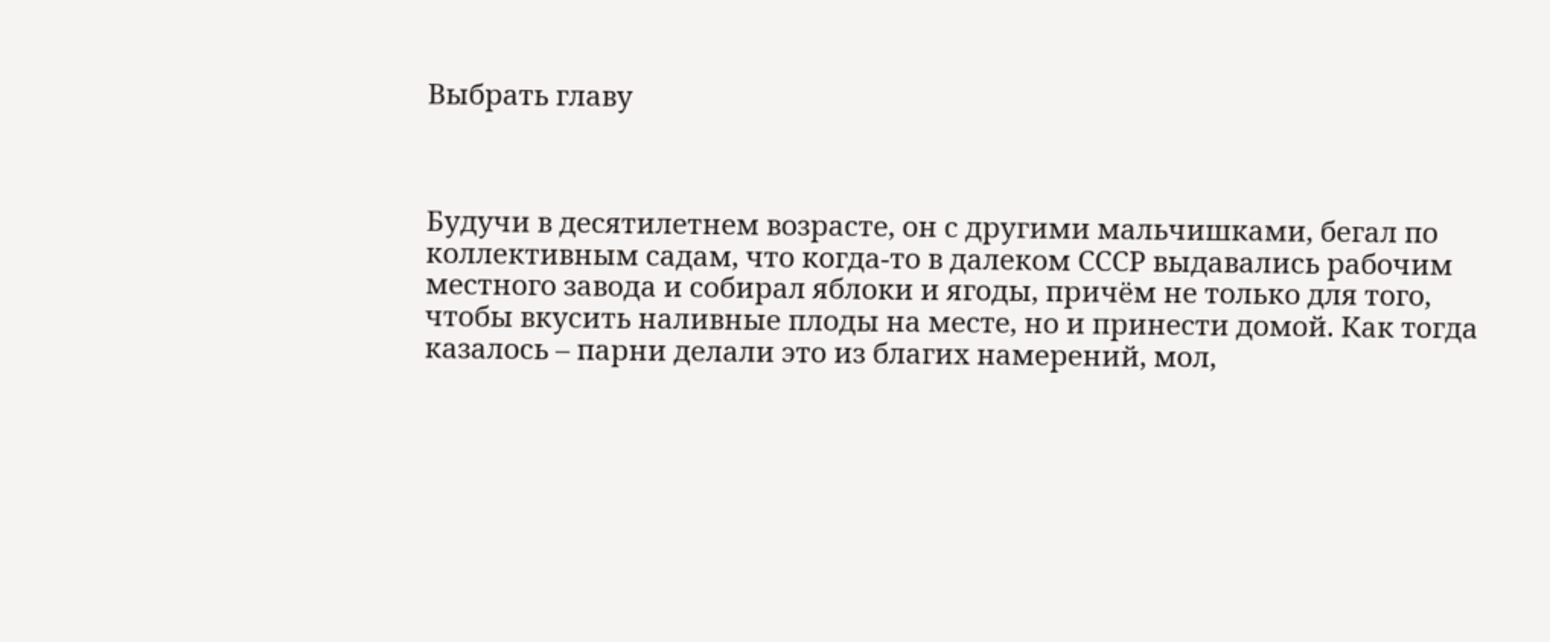Выбрать главу



Будучи в десятилетнем возрасте, он с другими мальчишками, бегал по коллективным садам, что когда-то в далеком СССР выдавались рабочим местного завода и собирал яблоки и ягоды, причём не только для того, чтобы вкусить наливные плоды на месте, но и принести домой. Как тогда казалось – парни делали это из благих намерений, мол,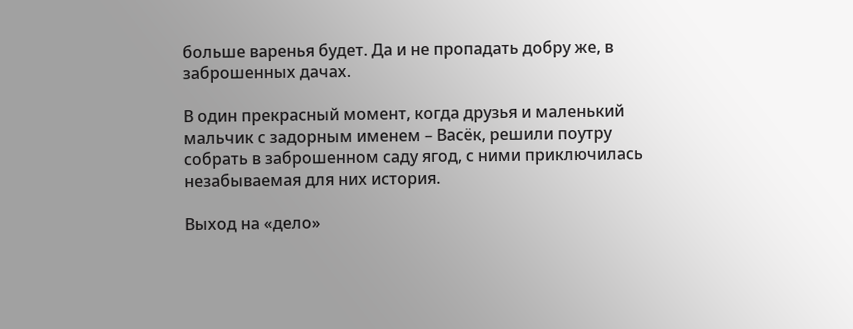больше варенья будет. Да и не пропадать добру же, в заброшенных дачах.

В один прекрасный момент, когда друзья и маленький мальчик с задорным именем – Васёк, решили поутру собрать в заброшенном саду ягод, с ними приключилась незабываемая для них история.

Выход на «дело»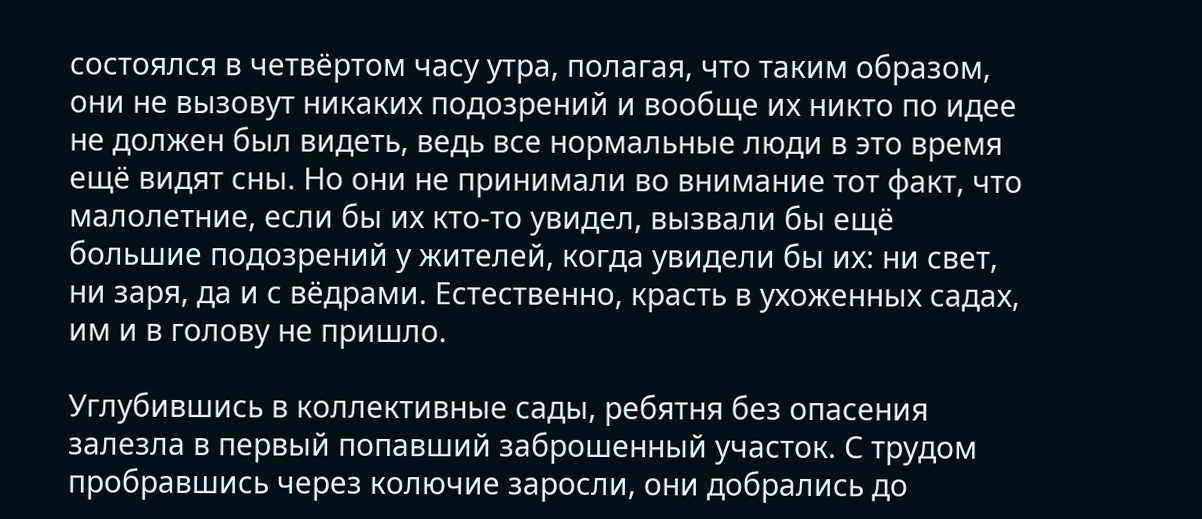состоялся в четвёртом часу утра, полагая, что таким образом, они не вызовут никаких подозрений и вообще их никто по идее не должен был видеть, ведь все нормальные люди в это время ещё видят сны. Но они не принимали во внимание тот факт, что малолетние, если бы их кто-то увидел, вызвали бы ещё большие подозрений у жителей, когда увидели бы их: ни свет, ни заря, да и с вёдрами. Естественно, красть в ухоженных садах, им и в голову не пришло.

Углубившись в коллективные сады, ребятня без опасения залезла в первый попавший заброшенный участок. С трудом пробравшись через колючие заросли, они добрались до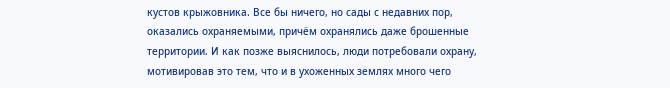кустов крыжовника. Все бы ничего, но сады с недавних пор, оказались охраняемыми, причём охранялись даже брошенные территории. И как позже выяснилось, люди потребовали охрану, мотивировав это тем, что и в ухоженных землях много чего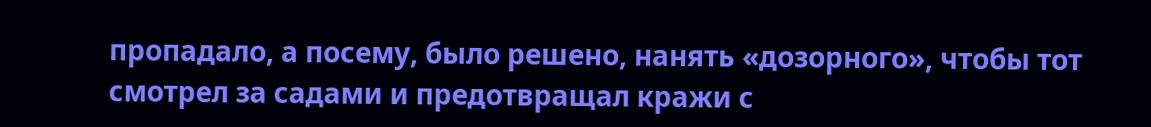пропадало, а посему, было решено, нанять «дозорного», чтобы тот смотрел за садами и предотвращал кражи с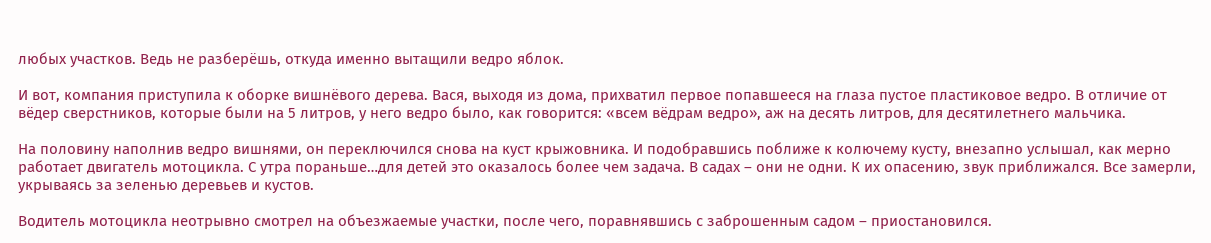любых участков. Ведь не разберёшь, откуда именно вытащили ведро яблок.

И вот, компания приступила к оборке вишнёвого дерева. Вася, выходя из дома, прихватил первое попавшееся на глаза пустое пластиковое ведро. В отличие от вёдер сверстников, которые были на 5 литров, у него ведро было, как говорится: «всем вёдрам ведро», аж на десять литров, для десятилетнего мальчика.

На половину наполнив ведро вишнями, он переключился снова на куст крыжовника. И подобравшись поближе к колючему кусту, внезапно услышал, как мерно работает двигатель мотоцикла. С утра пораньше…для детей это оказалось более чем задача. В садах – они не одни. К их опасению, звук приближался. Все замерли, укрываясь за зеленью деревьев и кустов.

Водитель мотоцикла неотрывно смотрел на объезжаемые участки, после чего, поравнявшись с заброшенным садом – приостановился.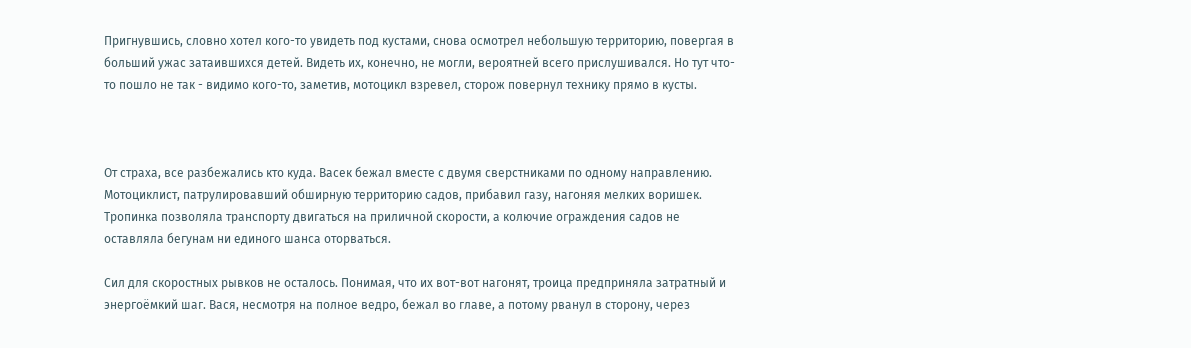Пригнувшись, словно хотел кого-то увидеть под кустами, снова осмотрел небольшую территорию, повергая в больший ужас затаившихся детей. Видеть их, конечно, не могли, вероятней всего прислушивался. Но тут что-то пошло не так - видимо кого-то, заметив, мотоцикл взревел, сторож повернул технику прямо в кусты.



От страха, все разбежались кто куда. Васек бежал вместе с двумя сверстниками по одному направлению. Мотоциклист, патрулировавший обширную территорию садов, прибавил газу, нагоняя мелких воришек. Тропинка позволяла транспорту двигаться на приличной скорости, а колючие ограждения садов не оставляла бегунам ни единого шанса оторваться.

Сил для скоростных рывков не осталось. Понимая, что их вот-вот нагонят, троица предприняла затратный и энергоёмкий шаг. Вася, несмотря на полное ведро, бежал во главе, а потому рванул в сторону, через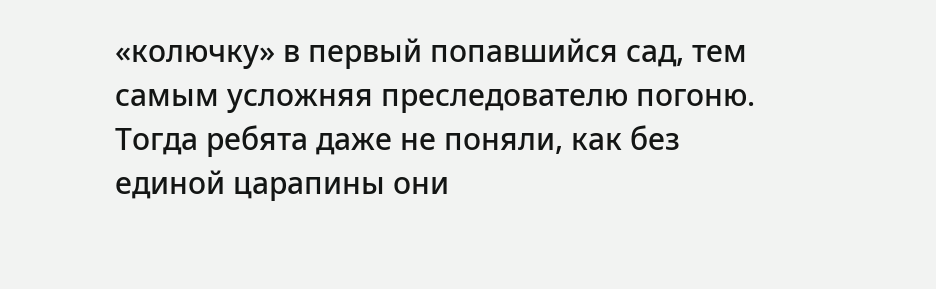«колючку» в первый попавшийся сад, тем самым усложняя преследователю погоню. Тогда ребята даже не поняли, как без единой царапины они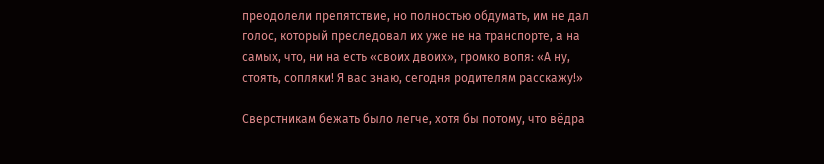преодолели препятствие, но полностью обдумать, им не дал голос, который преследовал их уже не на транспорте, а на самых, что, ни на есть «своих двоих», громко вопя: «А ну, стоять, сопляки! Я вас знаю, сегодня родителям расскажу!»

Сверстникам бежать было легче, хотя бы потому, что вёдра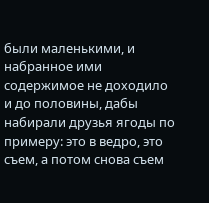были маленькими, и набранное ими содержимое не доходило и до половины, дабы набирали друзья ягоды по примеру: это в ведро, это съем, а потом снова съем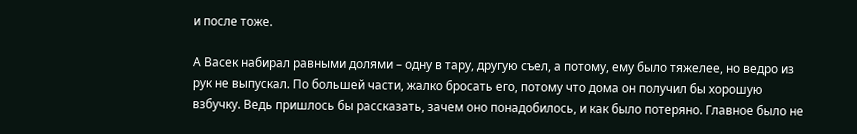и после тоже.

А Васек набирал равными долями – одну в тару, другую съел, а потому, ему было тяжелее, но ведро из рук не выпускал. По большей части, жалко бросать его, потому что дома он получил бы хорошую взбучку. Ведь пришлось бы рассказать, зачем оно понадобилось, и как было потеряно. Главное было не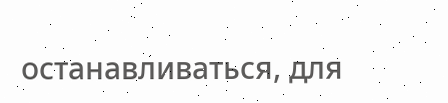останавливаться, для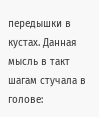передышки в кустах. Данная мысль в такт шагам стучала в голове: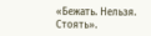«Бежать. Нельзя. Стоять».